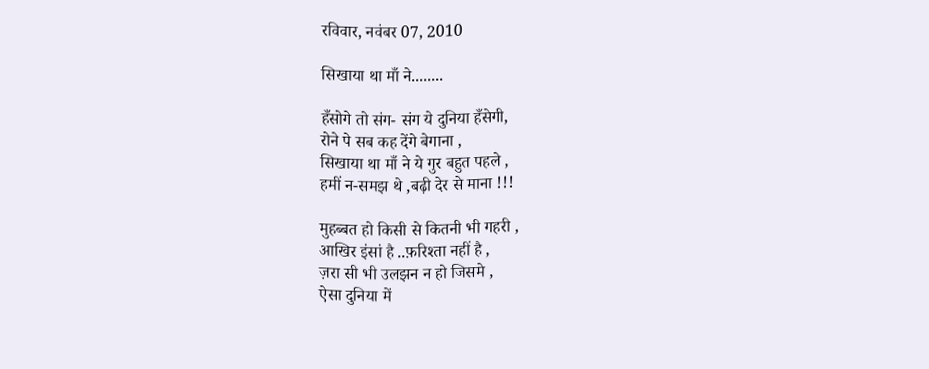रविवार, नवंबर 07, 2010

सिखाया था माँ ने........

हँसोगे तो संग- संग ये दुनिया हँसेगी,
रोने पे सब कह देंगे बेगाना ,
सिखाया था माँ ने ये गुर बहुत पहले ,
हमीं न-समझ थे ,बढ़ी देर से माना !!!

मुहब्बत हो किसी से कितनी भी गहरी ,
आखिर इंसां है ..फ़रिश्ता नहीं है ,
ज़रा सी भी उलझन न हो जिसमे ,
ऐसा दुनिया में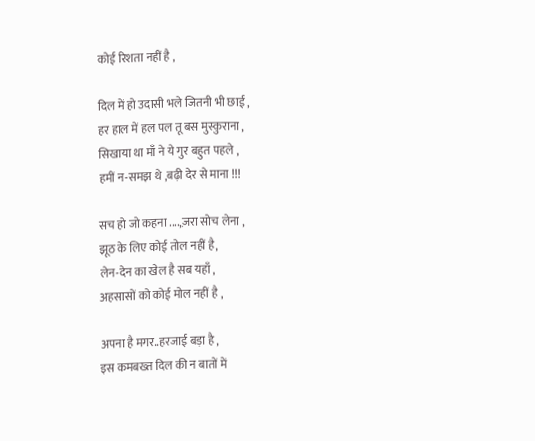कोई रिशता नहीं है ,

दिल में हो उदासी भले जितनी भी छाई ,
हर हाल में हल पल तू बस मुस्कुराना ,
सिखाया था माँ ने ये गुर बहुत पहले ,
हमीं न-समझ थे ,बढ़ी देर से माना !!!

सच हो जो कहना ....,ज़रा सोच लेना ,
झूठ के लिए कोई तोल नहीं है,
लेन-देन का खेल है सब यहाँ ,
अहसासों को कोई मोल नहीं है ,

अपना है मगर..हरजाई बड़ा है ,
इस कमबख्त दिल की न बातों में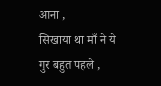आना ,
सिखाया था माँ ने ये गुर बहुत पहले ,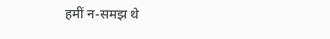हमीं न-समझ थे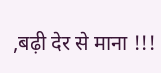,बढ़ी देर से माना !!!